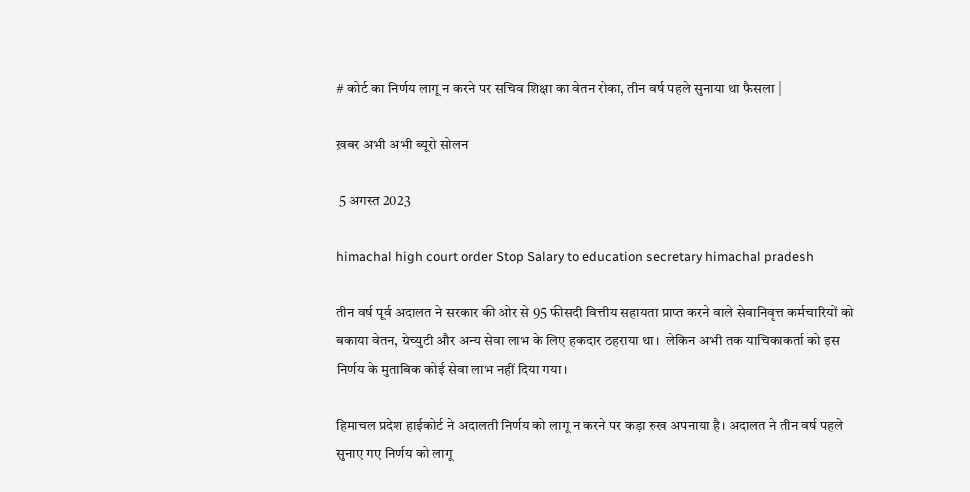# कोर्ट का निर्णय लागू न करने पर सचिव शिक्षा का वेतन रोका, तीन वर्ष पहले सुनाया था फैसला |

ख़बर अभी अभी ब्यूरो सोलन

 5 अगस्त 2023

himachal high court order Stop Salary to education secretary himachal pradesh

तीन वर्ष पूर्व अदालत ने सरकार की ओर से 95 फीसदी वित्तीय सहायता प्राप्त करने वाले सेवानिवृत्त कर्मचारियों को बकाया वेतन, ग्रेच्युटी और अन्य सेवा लाभ के लिए हकदार ठहराया था।  लेकिन अभी तक याचिकाकर्ता को इस निर्णय के मुताबिक कोई सेवा लाभ नहीं दिया गया।

हिमाचल प्रदेश हाईकोर्ट ने अदालती निर्णय को लागू न करने पर कड़ा रुख अपनाया है। अदालत ने तीन वर्ष पहले सुनाए गए निर्णय को लागू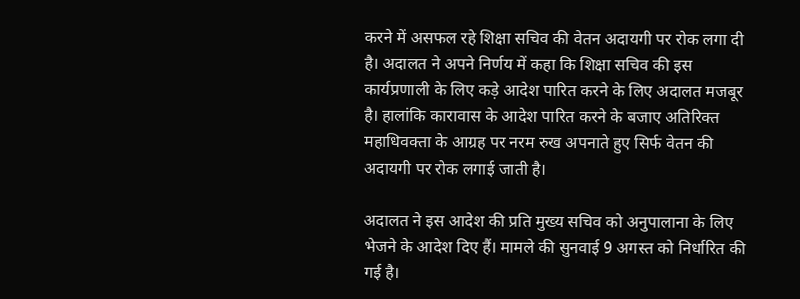करने में असफल रहे शिक्षा सचिव की वेतन अदायगी पर रोक लगा दी है। अदालत ने अपने निर्णय में कहा कि शिक्षा सचिव की इस कार्यप्रणाली के लिए कड़े आदेश पारित करने के लिए अदालत मजबूर है। हालांकि कारावास के आदेश पारित करने के बजाए अतिरिक्त महाधिवक्ता के आग्रह पर नरम रुख अपनाते हुए सिर्फ वेतन की अदायगी पर रोक लगाई जाती है।

अदालत ने इस आदेश की प्रति मुख्य सचिव को अनुपालाना के लिए भेजने के आदेश दिए हैं। मामले की सुनवाई 9 अगस्त को निर्धारित की गई है।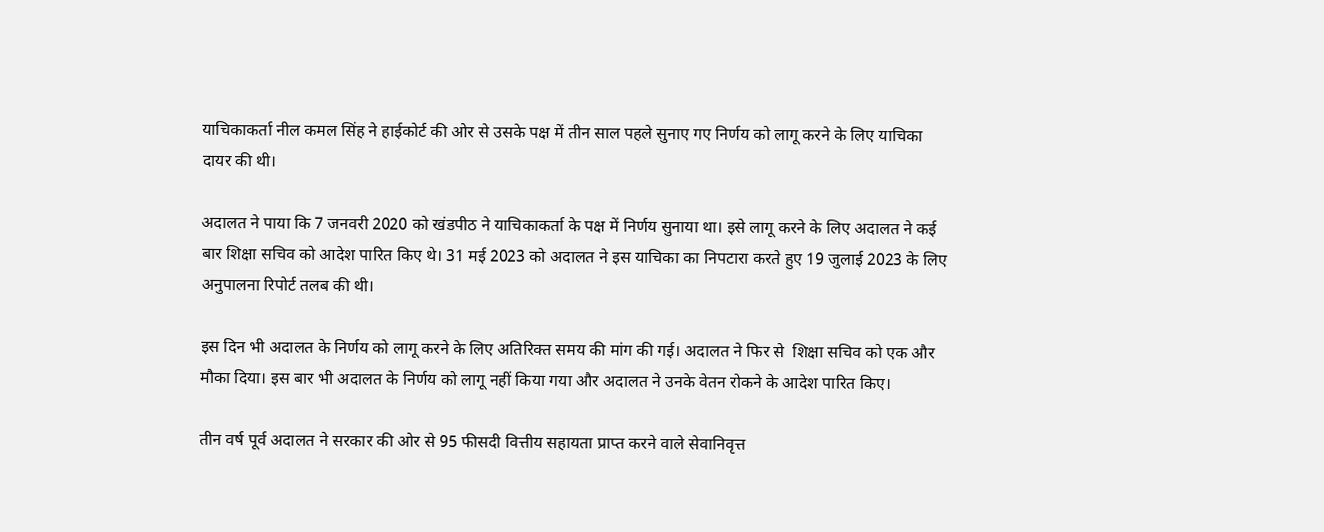याचिकाकर्ता नील कमल सिंह ने हाईकोर्ट की ओर से उसके पक्ष में तीन साल पहले सुनाए गए निर्णय को लागू करने के लिए याचिका दायर की थी।

अदालत ने पाया कि 7 जनवरी 2020 को खंडपीठ ने याचिकाकर्ता के पक्ष में निर्णय सुनाया था। इसे लागू करने के लिए अदालत ने कई बार शिक्षा सचिव को आदेश पारित किए थे। 31 मई 2023 को अदालत ने इस याचिका का निपटारा करते हुए 19 जुलाई 2023 के लिए अनुपालना रिपोर्ट तलब की थी।

इस दिन भी अदालत के निर्णय को लागू करने के लिए अतिरिक्त समय की मांग की गई। अदालत ने फिर से  शिक्षा सचिव को एक और मौका दिया। इस बार भी अदालत के निर्णय को लागू नहीं किया गया और अदालत ने उनके वेतन रोकने के आदेश पारित किए।

तीन वर्ष पूर्व अदालत ने सरकार की ओर से 95 फीसदी वित्तीय सहायता प्राप्त करने वाले सेवानिवृत्त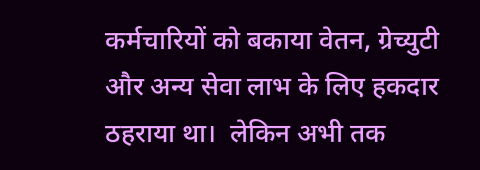कर्मचारियों को बकाया वेतन, ग्रेच्युटी और अन्य सेवा लाभ के लिए हकदार ठहराया था।  लेकिन अभी तक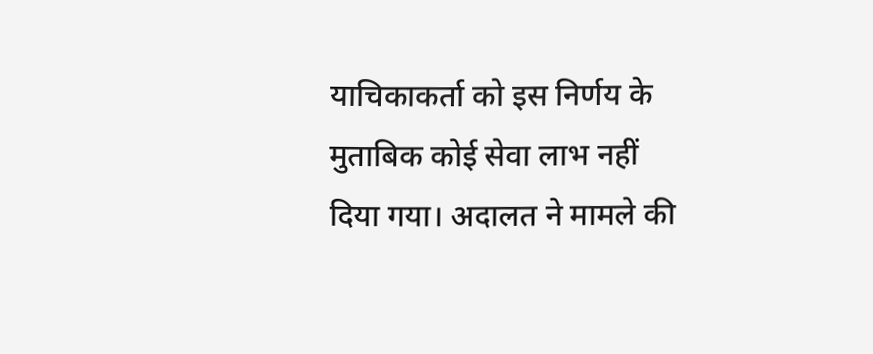याचिकाकर्ता को इस निर्णय के मुताबिक कोई सेवा लाभ नहीं दिया गया। अदालत ने मामले की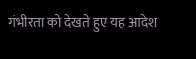गंभीरता को देखते हुए यह आदेश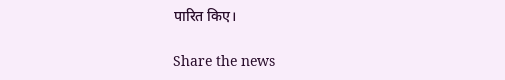पारित किए।

Share the news